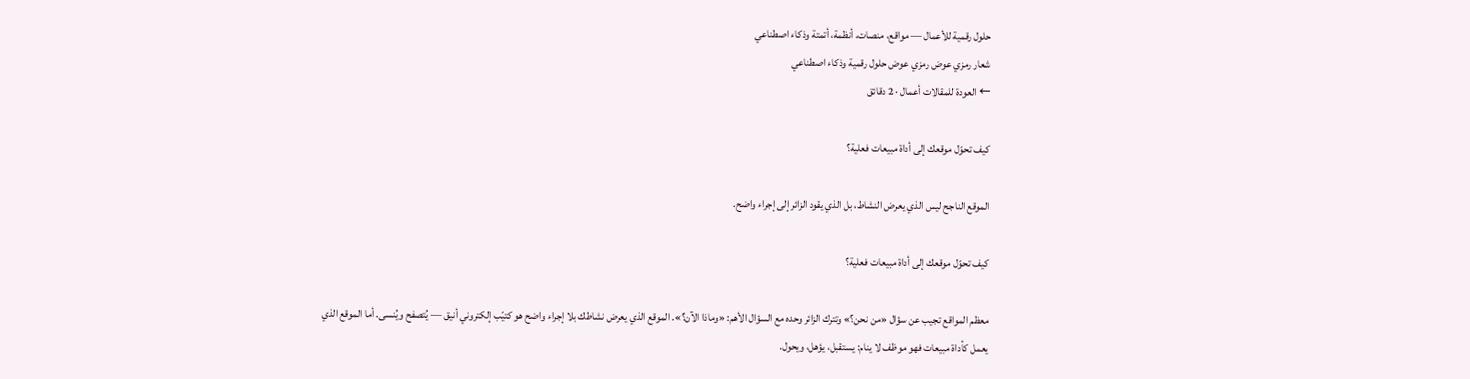حلول رقمية للأعمال — مواقع، منصات، أنظمة، أتمتة وذكاء اصطناعي
شعار رمزي عوض رمزي عوض حلول رقمية وذكاء اصطناعي
← العودة للمقالات أعمال · 2 دقائق

كيف تحوّل موقعك إلى أداة مبيعات فعلية؟

الموقع الناجح ليس الذي يعرض النشاط، بل الذي يقود الزائر إلى إجراء واضح.

كيف تحوّل موقعك إلى أداة مبيعات فعلية؟

معظم المواقع تجيب عن سؤال «من نحن؟» وتترك الزائر وحده مع السؤال الأهم: «وماذا الآن؟». الموقع الذي يعرض نشاطك بلا إجراء واضح هو كتيّب إلكتروني أنيق — يُتصفح ويُنسى. أما الموقع الذي يعمل كأداة مبيعات فهو موظف لا ينام: يستقبل، يؤهل، ويحول.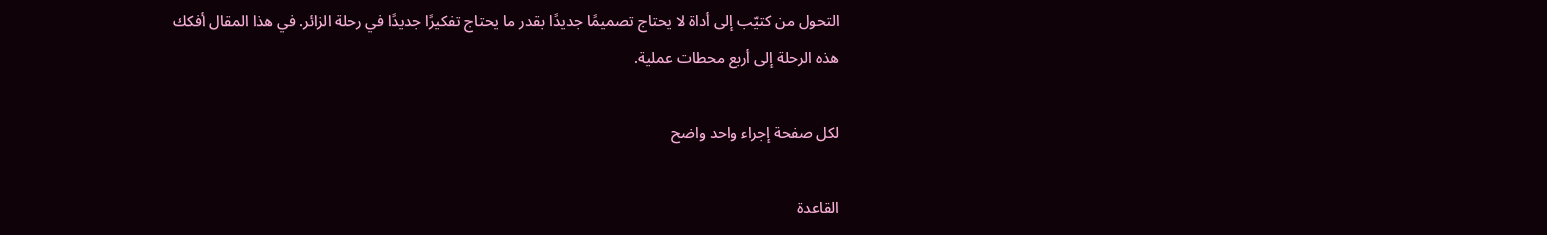التحول من كتيّب إلى أداة لا يحتاج تصميمًا جديدًا بقدر ما يحتاج تفكيرًا جديدًا في رحلة الزائر. في هذا المقال أفكك هذه الرحلة إلى أربع محطات عملية.

لكل صفحة إجراء واحد واضح

القاعدة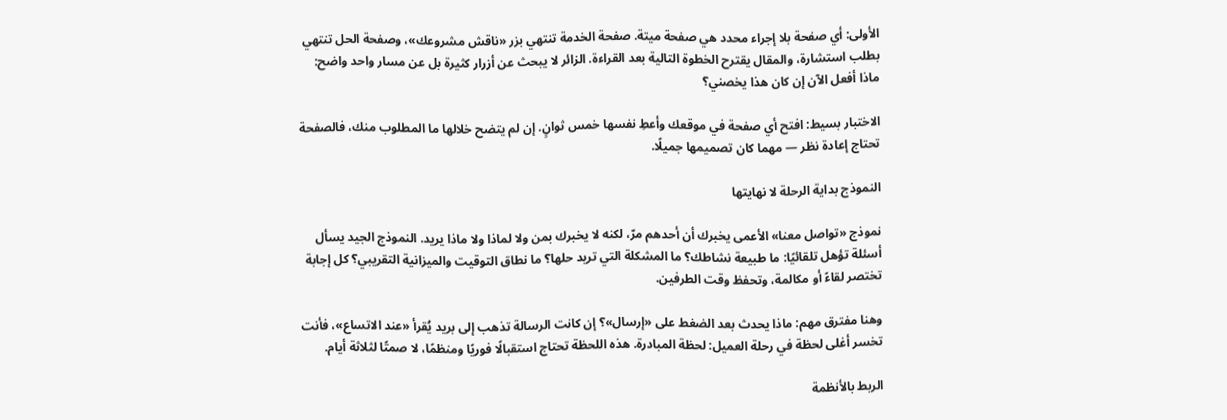الأولى: أي صفحة بلا إجراء محدد هي صفحة ميتة. صفحة الخدمة تنتهي بزر «ناقش مشروعك»، وصفحة الحل تنتهي بطلب استشارة، والمقال يقترح الخطوة التالية بعد القراءة. الزائر لا يبحث عن أزرار كثيرة بل عن مسار واحد واضح: ماذا أفعل الآن إن كان هذا يخصني؟

الاختبار بسيط: افتح أي صفحة في موقعك وأعطِ نفسها خمس ثوانٍ. إن لم يتضح خلالها ما المطلوب منك، فالصفحة تحتاج إعادة نظر — مهما كان تصميمها جميلًا.

النموذج بداية الرحلة لا نهايتها

نموذج «تواصل معنا» الأعمى يخبرك أن أحدهم مرّ، لكنه لا يخبرك بمن ولا لماذا ولا ماذا يريد. النموذج الجيد يسأل أسئلة تؤهل تلقائيًا: ما طبيعة نشاطك؟ ما المشكلة التي تريد حلها؟ ما نطاق التوقيت والميزانية التقريبي؟ كل إجابة تختصر لقاءً أو مكالمة، وتحفظ وقت الطرفين.

وهنا مفترق مهم: ماذا يحدث بعد الضغط على «إرسال»؟ إن كانت الرسالة تذهب إلى بريد يُقرأ «عند الاتساع»، فأنت تخسر أغلى لحظة في رحلة العميل: لحظة المبادرة. هذه اللحظة تحتاج استقبالًا فوريًا ومنظمًا، لا صمتًا لثلاثة أيام.

الربط بالأنظمة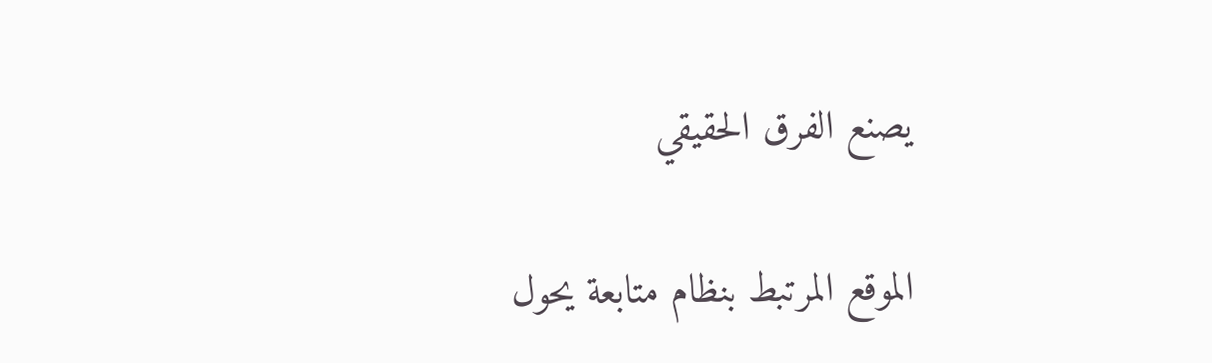يصنع الفرق الحقيقي

الموقع المرتبط بنظام متابعة يحول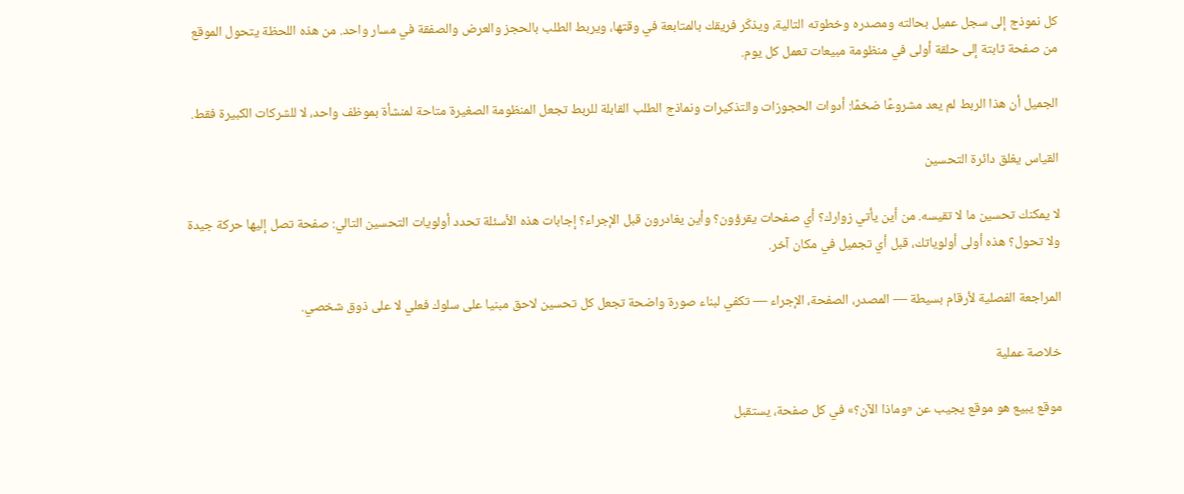كل نموذج إلى سجل عميل بحالته ومصدره وخطوته التالية، ويذكّر فريقك بالمتابعة في وقتها، ويربط الطلب بالحجز والعرض والصفقة في مسار واحد. من هذه اللحظة يتحول الموقع من صفحة ثابتة إلى حلقة أولى في منظومة مبيعات تعمل كل يوم.

الجميل أن هذا الربط لم يعد مشروعًا ضخمًا: أدوات الحجوزات والتذكيرات ونماذج الطلب القابلة للربط تجعل المنظومة الصغيرة متاحة لمنشأة بموظف واحد، لا للشركات الكبيرة فقط.

القياس يغلق دائرة التحسين

لا يمكنك تحسين ما لا تقيسه. من أين يأتي زوارك؟ أي صفحات يقرؤون؟ وأين يغادرون قبل الإجراء؟ إجابات هذه الأسئلة تحدد أولويات التحسين التالي: صفحة تصل إليها حركة جيدة ولا تحول؟ هذه أولى أولوياتك، قبل أي تجميل في مكان آخر.

المراجعة الفصلية لأرقام بسيطة — المصدر، الصفحة، الإجراء — تكفي لبناء صورة واضحة تجعل كل تحسين لاحق مبنيا على سلوك فعلي لا على ذوق شخصي.

خلاصة عملية

موقع يبيع هو موقع يجيب عن «وماذا الآن؟» في كل صفحة، يستقبل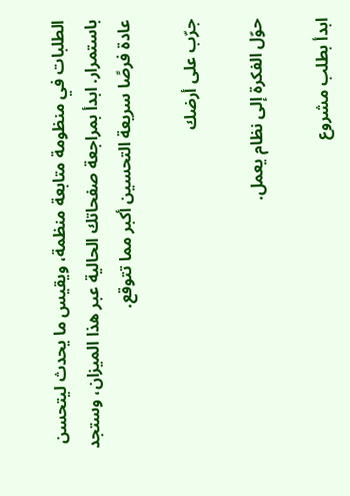الطلبات في منظومة متابعة منظمة، ويقيس ما يحدث ليتحسن باستمرار. ابدأ بمراجعة صفحاتك الحالية عبر هذا الميزان، وستجد عادة فرصًا سريعة التحسين أكبر مما تتوقع.

جرّب على أرضك

حوّل الفكرة إلى نظام يعمل.

ابدأ بطلب مشروع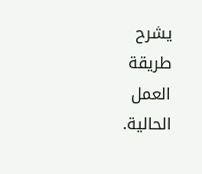يشرح طريقة العمل الحالية.